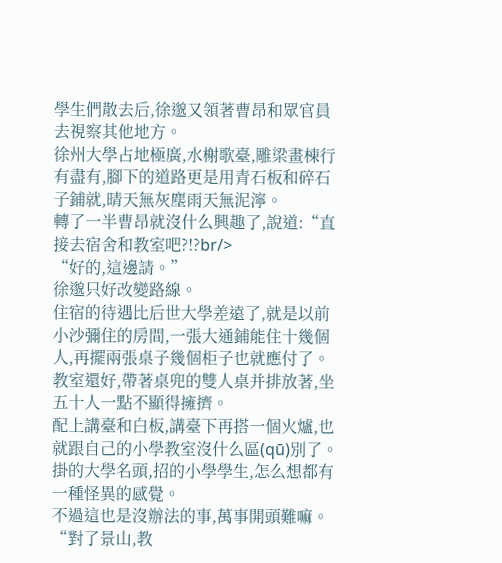學生們散去后,徐邈又領著曹昂和眾官員去視察其他地方。
徐州大學占地極廣,水榭歌臺,雕梁畫棟行有盡有,腳下的道路更是用青石板和碎石子鋪就,晴天無灰塵雨天無泥濘。
轉了一半曹昂就沒什么興趣了,說道:“直接去宿舍和教室吧?!?br/>
“好的,這邊請。”
徐邈只好改變路線。
住宿的待遇比后世大學差遠了,就是以前小沙彌住的房間,一張大通鋪能住十幾個人,再擺兩張桌子幾個柜子也就應付了。
教室還好,帶著桌兜的雙人桌并排放著,坐五十人一點不顯得擁擠。
配上講臺和白板,講臺下再搭一個火爐,也就跟自己的小學教室沒什么區(qū)別了。
掛的大學名頭,招的小學學生,怎么想都有一種怪異的感覺。
不過這也是沒辦法的事,萬事開頭難嘛。
“對了景山,教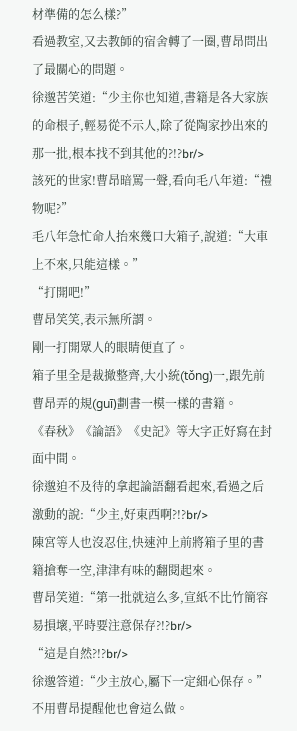材準備的怎么樣?”
看過教室,又去教師的宿舍轉了一圈,曹昂問出了最關心的問題。
徐邈苦笑道:“少主你也知道,書籍是各大家族的命根子,輕易從不示人,除了從陶家抄出來的那一批,根本找不到其他的?!?br/>
該死的世家!曹昂暗罵一聲,看向毛八年道:“禮物呢?”
毛八年急忙命人抬來幾口大箱子,說道:“大車上不來,只能這樣。”
“打開吧!”
曹昂笑笑,表示無所謂。
剛一打開眾人的眼睛便直了。
箱子里全是裁撤整齊,大小統(tǒng)一,跟先前曹昂弄的規(guī)劃書一模一樣的書籍。
《春秋》《論語》《史記》等大字正好寫在封面中間。
徐邈迫不及待的拿起論語翻看起來,看過之后激動的說:“少主,好東西啊?!?br/>
陳宮等人也沒忍住,快速沖上前將箱子里的書籍搶奪一空,津津有味的翻閱起來。
曹昂笑道:“第一批就這么多,宣紙不比竹簡容易損壞,平時要注意保存?!?br/>
“這是自然?!?br/>
徐邈答道:“少主放心,屬下一定細心保存。”
不用曹昂提醒他也會這么做。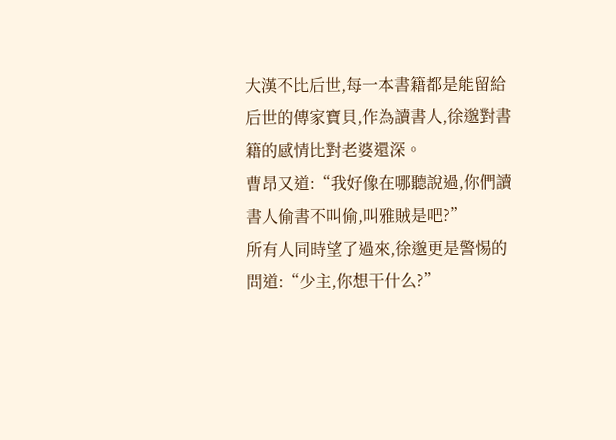大漢不比后世,每一本書籍都是能留給后世的傳家寶貝,作為讀書人,徐邈對書籍的感情比對老婆還深。
曹昂又道:“我好像在哪聽說過,你們讀書人偷書不叫偷,叫雅賊是吧?”
所有人同時望了過來,徐邈更是警惕的問道:“少主,你想干什么?”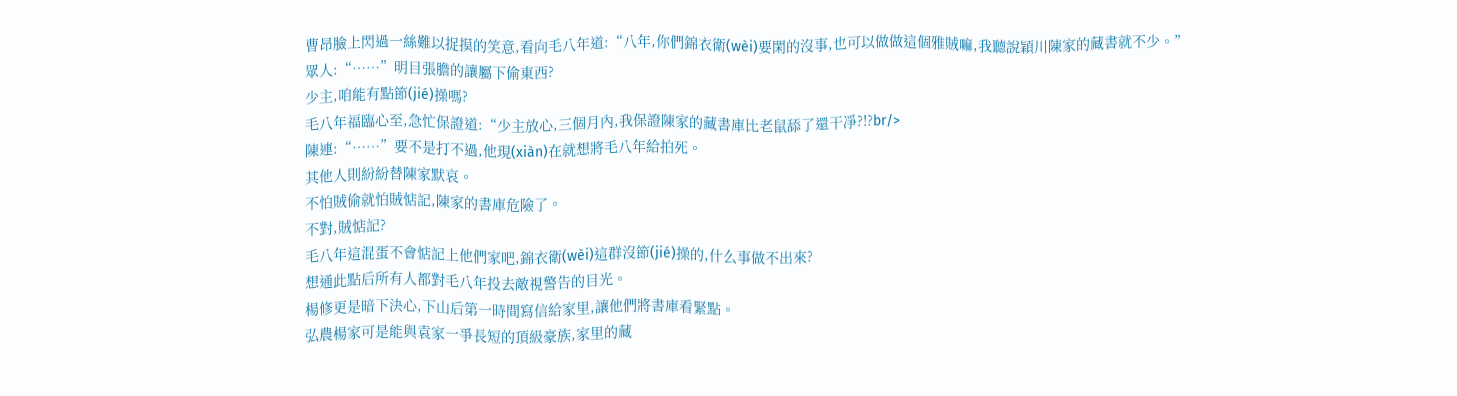曹昂臉上閃過一絲難以捉摸的笑意,看向毛八年道:“八年,你們錦衣衛(wèi)要閑的沒事,也可以做做這個雅賊嘛,我聽說穎川陳家的藏書就不少。”
眾人:“……”明目張膽的讓屬下偷東西?
少主,咱能有點節(jié)操嗎?
毛八年福臨心至,急忙保證道:“少主放心,三個月內,我保證陳家的藏書庫比老鼠舔了還干凈?!?br/>
陳連:“……”要不是打不過,他現(xiàn)在就想將毛八年給拍死。
其他人則紛紛替陳家默哀。
不怕賊偷就怕賊惦記,陳家的書庫危險了。
不對,賊惦記?
毛八年這混蛋不會惦記上他們家吧,錦衣衛(wèi)這群沒節(jié)操的,什么事做不出來?
想通此點后所有人都對毛八年投去敵視警告的目光。
楊修更是暗下決心,下山后第一時間寫信給家里,讓他們將書庫看緊點。
弘農楊家可是能與袁家一爭長短的頂級豪族,家里的藏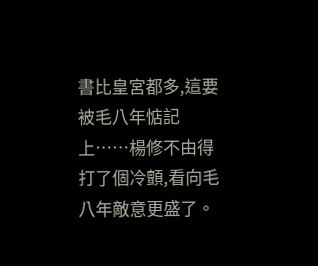書比皇宮都多,這要被毛八年惦記上……楊修不由得打了個冷顫,看向毛八年敵意更盛了。